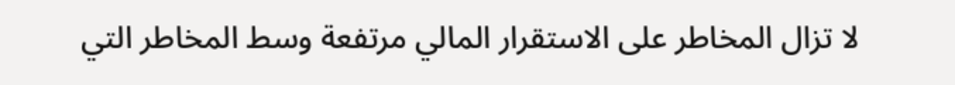لا تزال المخاطر على الاستقرار المالي مرتفعة وسط المخاطر التي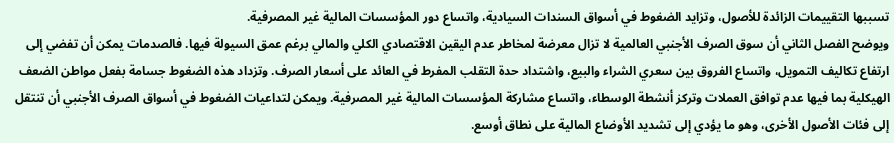تسببها التقييمات الزائدة للأصول، وتزايد الضغوط في أسواق السندات السيادية، واتساع دور المؤسسات المالية غير المصرفية.
ويوضح الفصل الثاني أن سوق الصرف الأجنبي العالمية لا تزال معرضة لمخاطر عدم اليقين الاقتصادي الكلي والمالي برغم عمق السيولة فيها. فالصدمات يمكن أن تفضي إلى ارتفاع تكاليف التمويل، واتساع الفروق بين سعري الشراء والبيع، واشتداد حدة التقلب المفرط في العائد على أسعار الصرف. وتزداد هذه الضغوط جسامة بفعل مواطن الضعف الهيكلية بما فيها عدم توافق العملات وتركز أنشطة الوسطاء، واتساع مشاركة المؤسسات المالية غير المصرفية. ويمكن لتداعيات الضغوط في أسواق الصرف الأجنبي أن تنتقل إلى فئات الأصول الأخرى، وهو ما يؤدي إلى تشديد الأوضاع المالية على نطاق أوسع.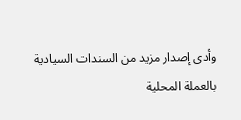وأدى إصدار مزيد من السندات السيادية بالعملة المحلية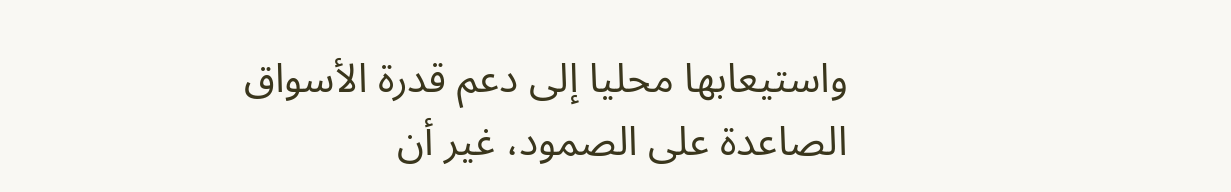واستيعابها محليا إلى دعم قدرة الأسواق الصاعدة على الصمود، غير أن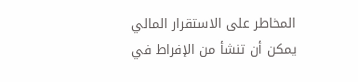المخاطر على الاستقرار المالي يمكن أن تنشأ من الإفراط في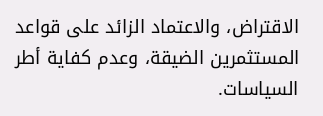الاقتراض، والاعتماد الزائد على قواعد المستثمرين الضيقة، وعدم كفاية أطر السياسات.